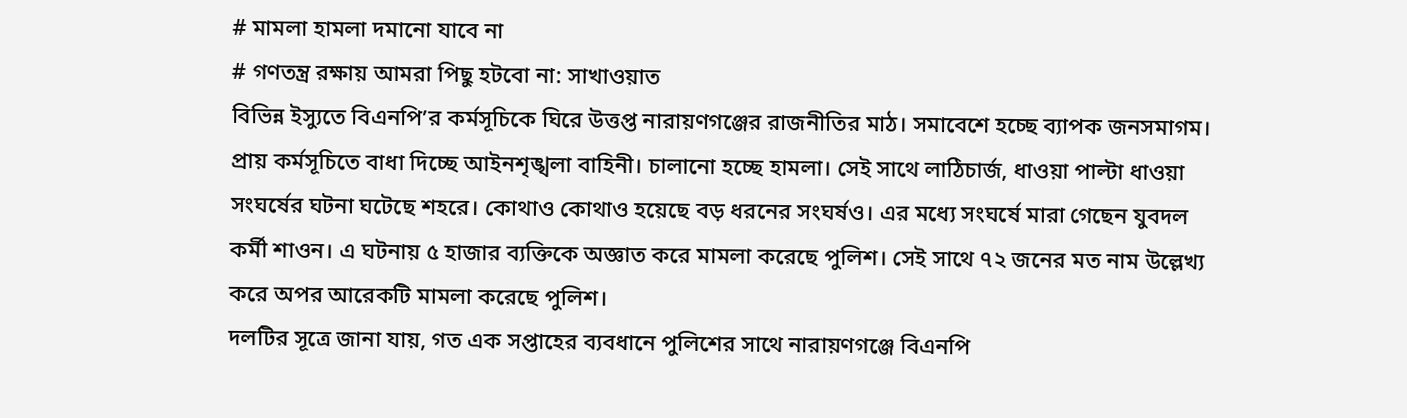# মামলা হামলা দমানো যাবে না
# গণতন্ত্র রক্ষায় আমরা পিছু হটবো না: সাখাওয়াত
বিভিন্ন ইস্যুতে বিএনপি’র কর্মসূচিকে ঘিরে উত্তপ্ত নারায়ণগঞ্জের রাজনীতির মাঠ। সমাবেশে হচ্ছে ব্যাপক জনসমাগম। প্রায় কর্মসূচিতে বাধা দিচ্ছে আইনশৃঙ্খলা বাহিনী। চালানো হচ্ছে হামলা। সেই সাথে লাঠিচার্জ, ধাওয়া পাল্টা ধাওয়া সংঘর্ষের ঘটনা ঘটেছে শহরে। কোথাও কোথাও হয়েছে বড় ধরনের সংঘর্ষও। এর মধ্যে সংঘর্ষে মারা গেছেন যুবদল কর্মী শাওন। এ ঘটনায় ৫ হাজার ব্যক্তিকে অজ্ঞাত করে মামলা করেছে পুলিশ। সেই সাথে ৭২ জনের মত নাম উল্লেখ্য করে অপর আরেকটি মামলা করেছে পুলিশ।
দলটির সূত্রে জানা যায়, গত এক সপ্তাহের ব্যবধানে পুলিশের সাথে নারায়ণগঞ্জে বিএনপি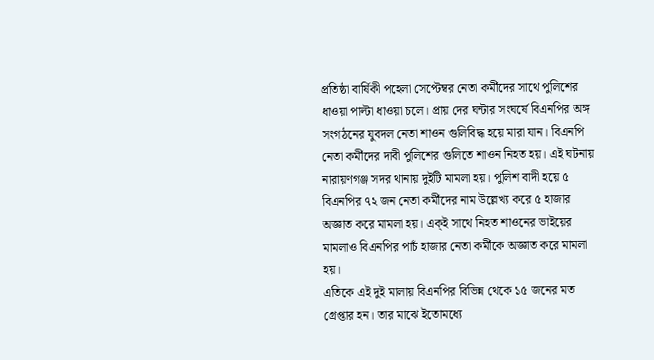প্রতিষ্ঠা বার্ষিকী পহেলা সেপ্টেম্বর নেতা কর্মীদের সাথে পুলিশের ধাওয়া পাল্টা ধাওয়া চলে। প্রায় দের ঘন্টার সংঘর্ষে বিএনপির অঙ্গ সংগঠনের যুবদল নেতা শাওন গুলিবিদ্ধ হয়ে মারা যান। বিএনপি নেতা কর্মীদের দাবী পুলিশের গুলিতে শাওন নিহত হয়। এই ঘটনায় নারায়ণগঞ্জ সদর থানায় দুইটি মামলা হয়। পুলিশ বাদী হয়ে ৫ বিএনপির ৭২ জন নেতা কর্মীদের নাম উল্লেখ্য করে ৫ হাজার অজ্ঞাত করে মামলা হয়। এক্ই সাথে নিহত শাওনের ভাইয়ের মামলাও বিএনপির পাচঁ হাজার নেতা কর্মীকে অজ্ঞাত করে মামলা হয়।
এতিকে এই দুই মালায় বিএনপির বিভিন্ন থেকে ১৫ জনের মত গ্রেপ্তার হন। তার মাঝে ইতোমধ্যে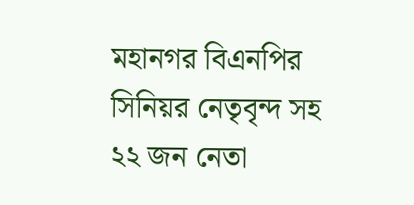মহানগর বিএনপির সিনিয়র নেতৃবৃন্দ সহ ২২ জন নেতা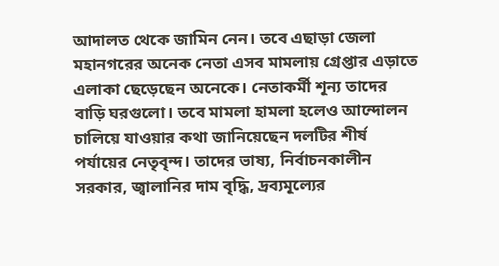আদালত থেকে জামিন নেন। তবে এছাড়া জেলা মহানগরের অনেক নেতা এসব মামলায় গ্রেপ্তার এড়াতে এলাকা ছেড়েছেন অনেকে। নেতাকর্মী শূন্য তাদের বাড়ি ঘরগুলো। তবে মামলা হামলা হলেও আন্দোলন চালিয়ে যাওয়ার কথা জানিয়েছেন দলটির শীর্ষ পর্যায়ের নেতৃবৃন্দ। তাদের ভাষ্য, নির্বাচনকালীন সরকার, জ্বালানির দাম বৃদ্ধি, দ্রব্যমূল্যের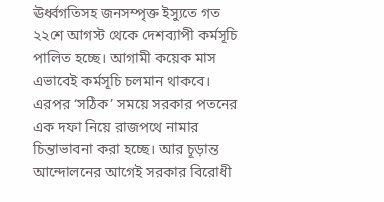ঊর্ধ্বগতিসহ জনসম্পৃক্ত ইস্যুতে গত ২২শে আগস্ট থেকে দেশব্যাপী কর্মসূচি পালিত হচ্ছে। আগামী কয়েক মাস এভাবেই কর্মসূচি চলমান থাকবে। এরপর ‘সঠিক’ সময়ে সরকার পতনের এক দফা নিয়ে রাজপথে নামার চিন্তাভাবনা করা হচ্ছে। আর চূড়ান্ত আন্দোলনের আগেই সরকার বিরোধী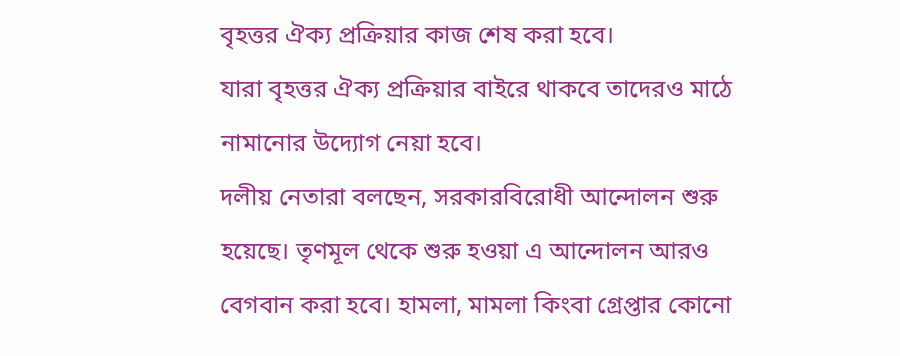বৃহত্তর ঐক্য প্রক্রিয়ার কাজ শেষ করা হবে।
যারা বৃহত্তর ঐক্য প্রক্রিয়ার বাইরে থাকবে তাদেরও মাঠে নামানোর উদ্যোগ নেয়া হবে।
দলীয় নেতারা বলছেন, সরকারবিরোধী আন্দোলন শুরু হয়েছে। তৃণমূল থেকে শুরু হওয়া এ আন্দোলন আরও বেগবান করা হবে। হামলা, মামলা কিংবা গ্রেপ্তার কোনো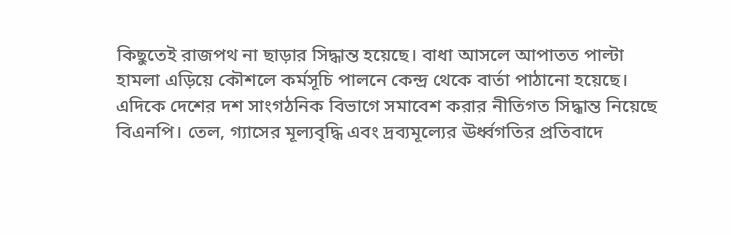কিছুতেই রাজপথ না ছাড়ার সিদ্ধান্ত হয়েছে। বাধা আসলে আপাতত পাল্টা হামলা এড়িয়ে কৌশলে কর্মসূচি পালনে কেন্দ্র থেকে বার্তা পাঠানো হয়েছে। এদিকে দেশের দশ সাংগঠনিক বিভাগে সমাবেশ করার নীতিগত সিদ্ধান্ত নিয়েছে বিএনপি। তেল, গ্যাসের মূল্যবৃদ্ধি এবং দ্রব্যমূল্যের ঊর্ধ্বগতির প্রতিবাদে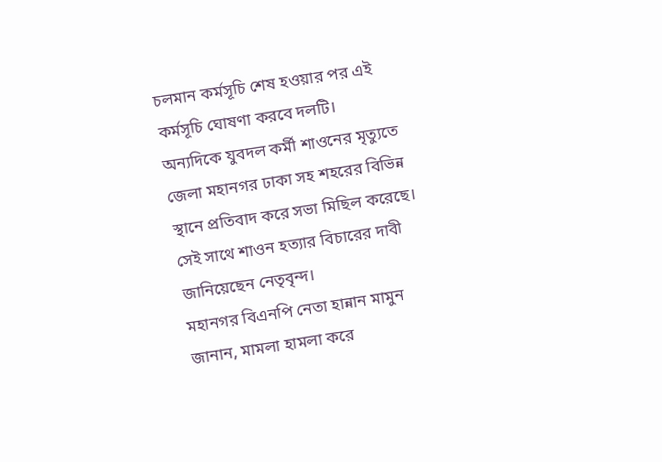চলমান কর্মসূচি শেষ হওয়ার পর এই কর্মসূচি ঘোষণা করবে দলটি।
অন্যদিকে যুবদল কর্মী শাওনের মৃত্যুতে জেলা মহানগর ঢাকা সহ শহরের বিভিন্ন স্থানে প্রতিবাদ করে সভা মিছিল করেছে। সেই সাথে শাওন হত্যার বিচারের দাবী জানিয়েছেন নেতৃবৃন্দ।
মহানগর বিএনপি নেতা হান্নান মামুন জানান, মামলা হামলা করে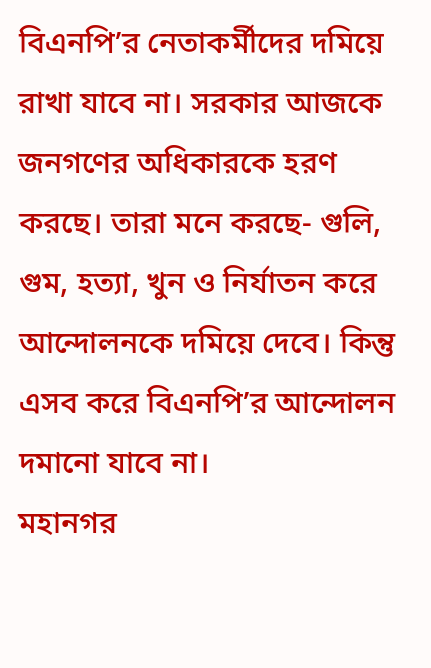বিএনপি’র নেতাকর্মীদের দমিয়ে রাখা যাবে না। সরকার আজকে জনগণের অধিকারকে হরণ করছে। তারা মনে করছে- গুলি, গুম, হত্যা, খুন ও নির্যাতন করে আন্দোলনকে দমিয়ে দেবে। কিন্তু এসব করে বিএনপি’র আন্দোলন দমানো যাবে না।
মহানগর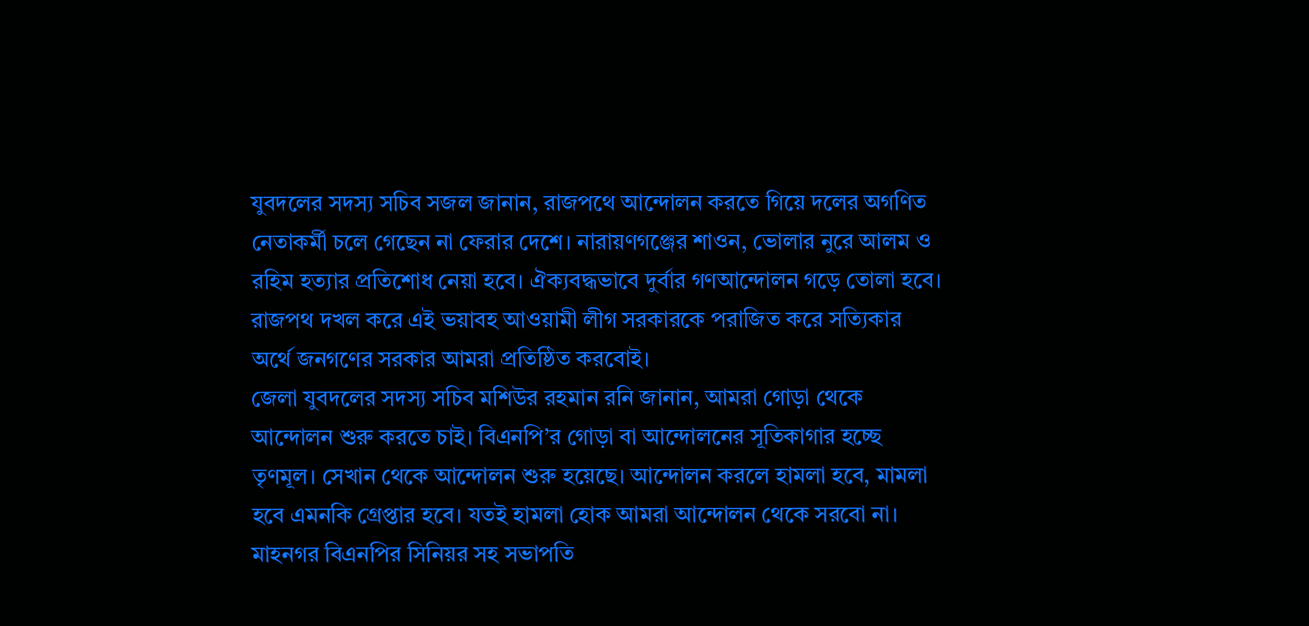যুবদলের সদস্য সচিব সজল জানান, রাজপথে আন্দোলন করতে গিয়ে দলের অগণিত নেতাকর্মী চলে গেছেন না ফেরার দেশে। নারায়ণগঞ্জের শাওন, ভোলার নুরে আলম ও রহিম হত্যার প্রতিশোধ নেয়া হবে। ঐক্যবদ্ধভাবে দুর্বার গণআন্দোলন গড়ে তোলা হবে। রাজপথ দখল করে এই ভয়াবহ আওয়ামী লীগ সরকারকে পরাজিত করে সত্যিকার অর্থে জনগণের সরকার আমরা প্রতিষ্ঠিত করবোই।
জেলা যুবদলের সদস্য সচিব মশিউর রহমান রনি জানান, আমরা গোড়া থেকে আন্দোলন শুরু করতে চাই। বিএনপি’র গোড়া বা আন্দোলনের সূতিকাগার হচ্ছে তৃণমূল। সেখান থেকে আন্দোলন শুরু হয়েছে। আন্দোলন করলে হামলা হবে, মামলা হবে এমনকি গ্রেপ্তার হবে। যতই হামলা হোক আমরা আন্দোলন থেকে সরবো না।
মাহনগর বিএনপির সিনিয়র সহ সভাপতি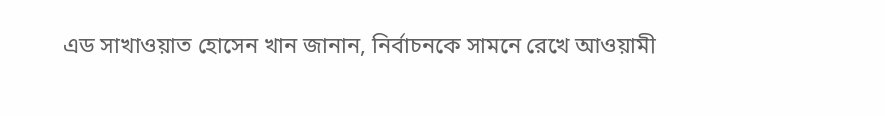এড সাখাওয়াত হোসেন খান জানান, নির্বাচনকে সামনে রেখে আওয়ামী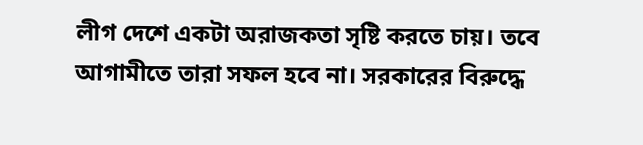লীগ দেশে একটা অরাজকতা সৃষ্টি করতে চায়। তবে আগামীতে তারা সফল হবে না। সরকারের বিরুদ্ধে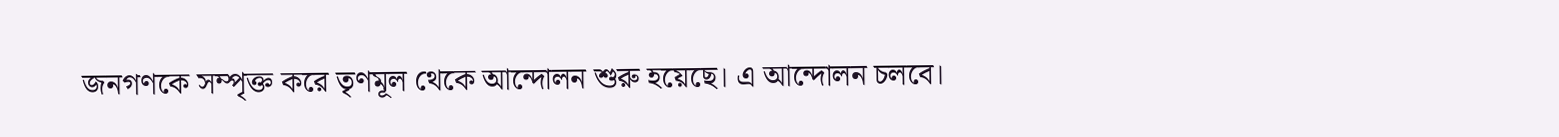জনগণকে সম্পৃক্ত করে তৃণমূল থেকে আন্দোলন শুরু হয়েছে। এ আন্দোলন চলবে।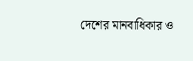দেশের মানবাধিকার ও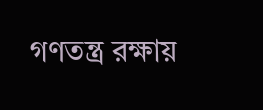গণতন্ত্র রক্ষায়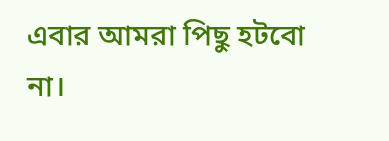এবার আমরা পিছু হটবো না।